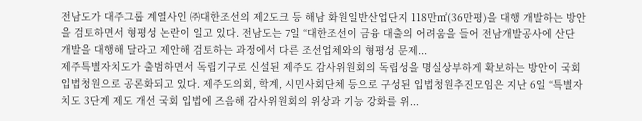전남도가 대주그룹 계열사인 ㈜대한조선의 제2도크 등 해남 화원일반산업단지 118만㎡(36만평)을 대행 개발하는 방안을 검토하면서 형평성 논란이 일고 있다. 전남도는 7일 “대한조선이 금융 대출의 어려움을 들어 전남개발공사에 산단 개발을 대행해 달라고 제안해 검토하는 과정에서 다른 조선업체와의 형평성 문제...
제주특별자치도가 출범하면서 독립기구로 신설된 제주도 감사위원회의 독립성을 명실상부하게 확보하는 방안이 국회 입법청원으로 공론화되고 있다. 제주도의회, 학계, 시민사회단체 등으로 구성된 입법청원추진모임은 지난 6일 “특별자치도 3단계 제도 개선 국회 입법에 즈음해 감사위원회의 위상과 기능 강화를 위...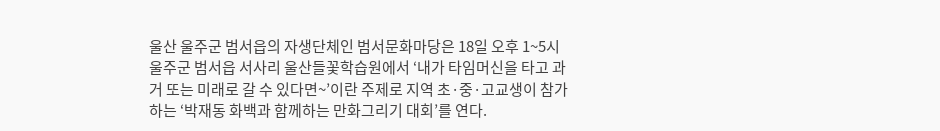울산 울주군 범서읍의 자생단체인 범서문화마당은 18일 오후 1~5시 울주군 범서읍 서사리 울산들꽃학습원에서 ‘내가 타임머신을 타고 과거 또는 미래로 갈 수 있다면~’이란 주제로 지역 초·중·고교생이 참가하는 ‘박재동 화백과 함께하는 만화그리기 대회’를 연다.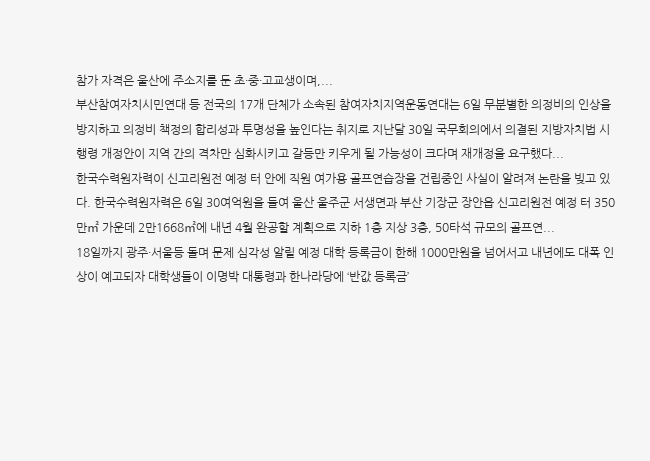참가 자격은 울산에 주소지를 둔 초·중·고교생이며,...
부산참여자치시민연대 등 전국의 17개 단체가 소속된 참여자치지역운동연대는 6일 무분별한 의정비의 인상을 방지하고 의정비 책정의 합리성과 투명성을 높인다는 취지로 지난달 30일 국무회의에서 의결된 지방자치법 시행령 개정안이 지역 간의 격차만 심화시키고 갈등만 키우게 될 가능성이 크다며 재개정을 요구했다...
한국수력원자력이 신고리원전 예정 터 안에 직원 여가용 골프연습장을 건립중인 사실이 알려져 논란을 빚고 있다. 한국수력원자력은 6일 30여억원을 들여 울산 울주군 서생면과 부산 기장군 장안읍 신고리원전 예정 터 350만㎡ 가운데 2만1668㎡에 내년 4월 완공할 계획으로 지하 1층 지상 3층, 50타석 규모의 골프연...
18일까지 광주·서울등 돌며 문제 심각성 알릴 예정 대학 등록금이 한해 1000만원을 넘어서고 내년에도 대폭 인상이 예고되자 대학생들이 이명박 대통령과 한나라당에 ‘반값 등록금’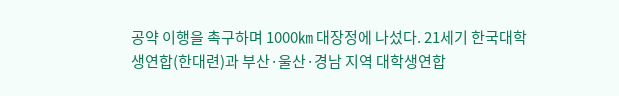공약 이행을 촉구하며 1000㎞ 대장정에 나섰다. 21세기 한국대학생연합(한대련)과 부산·울산·경남 지역 대학생연합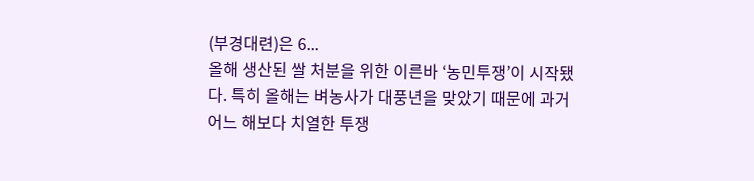(부경대련)은 6...
올해 생산된 쌀 처분을 위한 이른바 ‘농민투쟁’이 시작됐다. 특히 올해는 벼농사가 대풍년을 맞았기 때문에 과거 어느 해보다 치열한 투쟁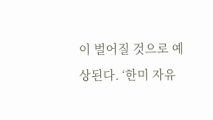이 벌어질 것으로 예상된다. ‘한미 자유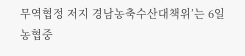무역협정 저지 경남농축수산대책위’는 6일 농협중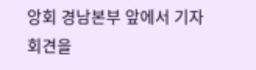앙회 경남본부 앞에서 기자회견을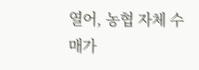열어, 농협 자체 수매가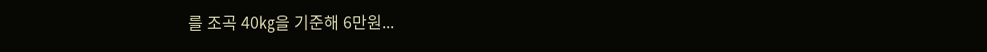를 조곡 40㎏을 기준해 6만원...